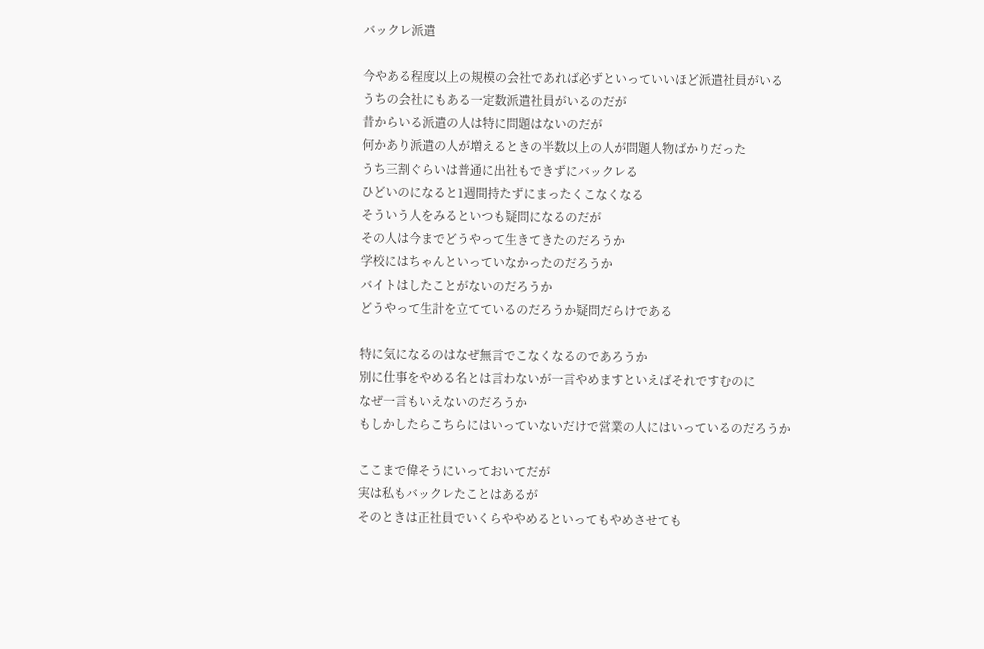バックレ派遣

今やある程度以上の規模の会社であれば必ずといっていいほど派遣社員がいる
うちの会社にもある一定数派遣社員がいるのだが
昔からいる派遣の人は特に問題はないのだが
何かあり派遣の人が増えるときの半数以上の人が問題人物ばかりだった
うち三割ぐらいは普通に出社もできずにバックレる
ひどいのになると1週間持たずにまったくこなくなる
そういう人をみるといつも疑問になるのだが
その人は今までどうやって生きてきたのだろうか
学校にはちゃんといっていなかったのだろうか
バイトはしたことがないのだろうか
どうやって生計を立てているのだろうか疑問だらけである

特に気になるのはなぜ無言でこなくなるのであろうか
別に仕事をやめる名とは言わないが一言やめますといえばそれですむのに
なぜ一言もいえないのだろうか
もしかしたらこちらにはいっていないだけで営業の人にはいっているのだろうか

ここまで偉そうにいっておいてだが
実は私もバックレたことはあるが
そのときは正社員でいくらややめるといってもやめさせても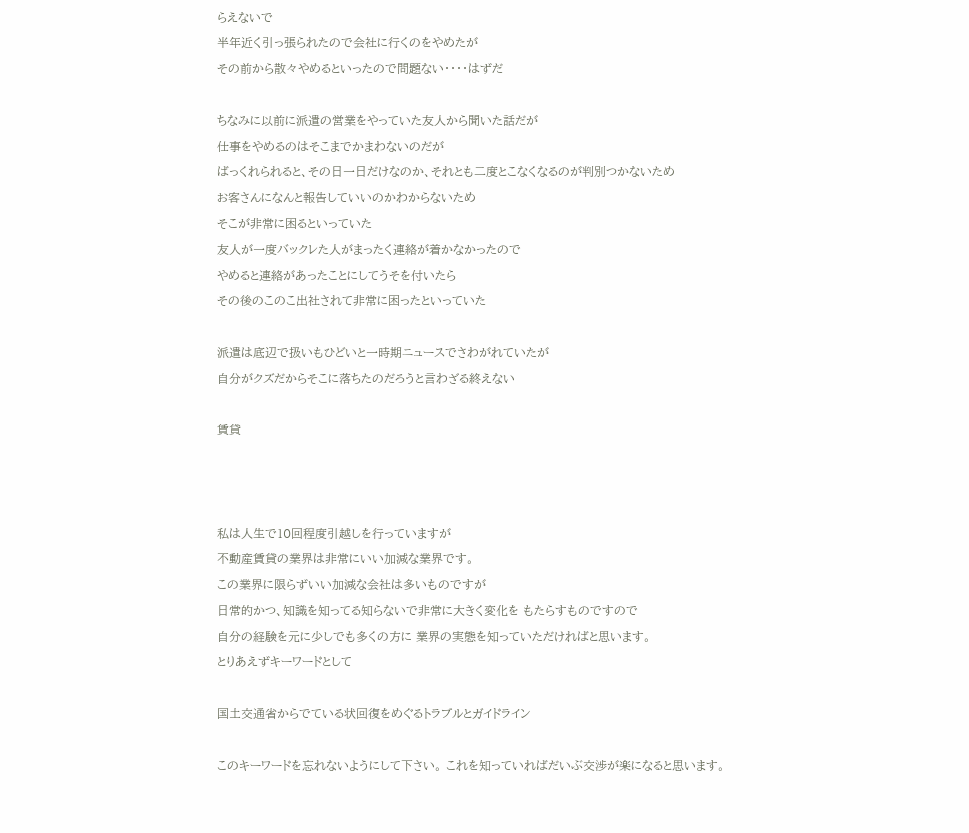らえないで
半年近く引っ張られたので会社に行くのをやめたが
その前から散々やめるといったので問題ない・・・・はずだ

ちなみに以前に派遣の営業をやっていた友人から聞いた話だが
仕事をやめるのはそこまでかまわないのだが
ばっくれられると、その日一日だけなのか、それとも二度とこなくなるのが判別つかないため
お客さんになんと報告していいのかわからないため
そこが非常に困るといっていた
友人が一度バックレた人がまったく連絡が着かなかったので
やめると連絡があったことにしてうそを付いたら
その後のこのこ出社されて非常に困ったといっていた

派遣は底辺で扱いもひどいと一時期ニュースでさわがれていたが
自分がクズだからそこに落ちたのだろうと言わざる終えない

賃貸



私は人生で10回程度引越しを行っていますが
不動産賃貸の業界は非常にいい加減な業界です。
この業界に限らずいい加減な会社は多いものですが
日常的かつ、知識を知ってる知らないで非常に大きく変化を もたらすものですので
自分の経験を元に少しでも多くの方に 業界の実態を知っていただければと思います。
とりあえずキーワードとして

国土交通省からでている状回復をめぐるトラブルとガイドライン

このキーワードを忘れないようにして下さい。 これを知っていればだいぶ交渉が楽になると思います。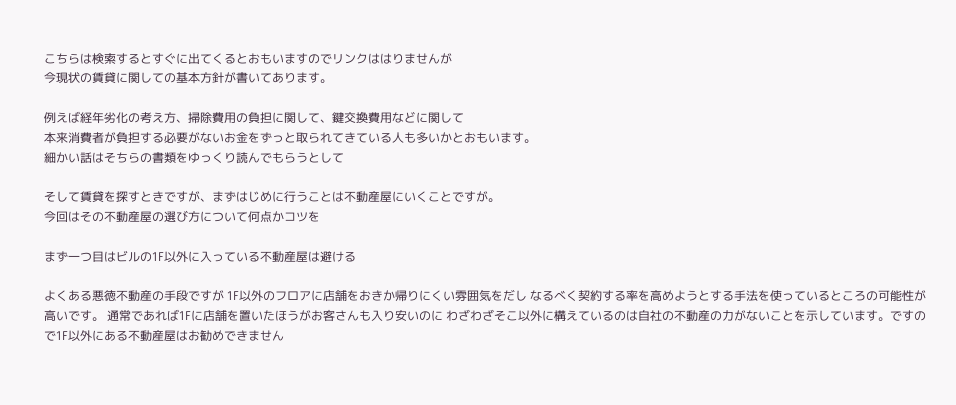こちらは検索するとすぐに出てくるとおもいますのでリンクははりませんが
今現状の賃貸に関しての基本方針が書いてあります。

例えば経年劣化の考え方、掃除費用の負担に関して、鍵交換費用などに関して
本来消費者が負担する必要がないお金をずっと取られてきている人も多いかとおもいます。
細かい話はそちらの書類をゆっくり読んでもらうとして

そして賃貸を探すときですが、まずはじめに行うことは不動産屋にいくことですが。
今回はその不動産屋の選び方について何点かコツを

まず一つ目はビルの1F以外に入っている不動産屋は避ける

よくある悪徳不動産の手段ですが 1F以外のフロアに店舗をおきか帰りにくい雰囲気をだし なるべく契約する率を高めようとする手法を使っているところの可能性が高いです。 通常であれば1Fに店舗を置いたほうがお客さんも入り安いのに わざわざそこ以外に構えているのは自社の不動産の力がないことを示しています。ですので1F以外にある不動産屋はお勧めできません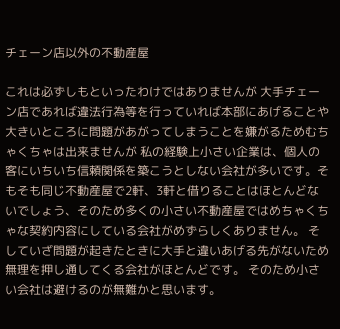チェーン店以外の不動産屋

これは必ずしもといったわけではありませんが 大手チェーン店であれば違法行為等を行っていれば本部にあげることや大きいところに問題があがってしまうことを嫌がるためむちゃくちゃは出来ませんが 私の経験上小さい企業は、個人の客にいちいち信頼関係を築こうとしない会社が多いです。そもそも同じ不動産屋で2軒、3軒と借りることはほとんどないでしょう、そのため多くの小さい不動産屋ではめちゃくちゃな契約内容にしている会社がめずらしくありません。 そしていざ問題が起きたときに大手と違いあげる先がないため 無理を押し通してくる会社がほとんどです。 そのため小さい会社は避けるのが無難かと思います。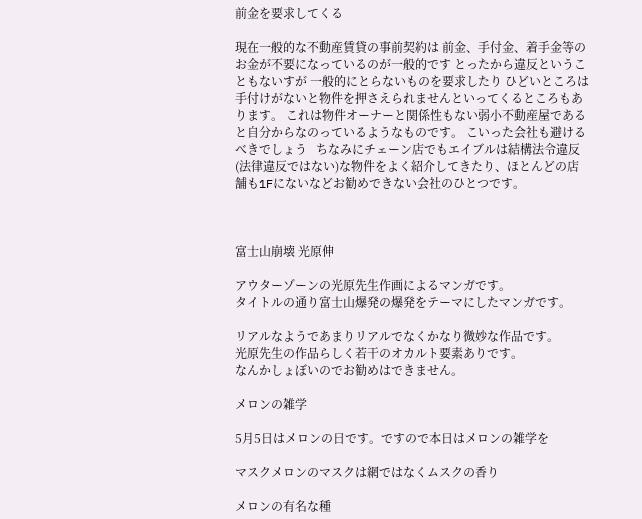前金を要求してくる

現在一般的な不動産賃貸の事前契約は 前金、手付金、着手金等のお金が不要になっているのが一般的です とったから違反ということもないすが 一般的にとらないものを要求したり ひどいところは手付けがないと物件を押さえられませんといってくるところもあります。 これは物件オーナーと関係性もない弱小不動産屋であると自分からなのっているようなものです。 こいった会社も避けるべきでしょう   ちなみにチェーン店でもエイブルは結構法令違反(法律違反ではない)な物件をよく紹介してきたり、ほとんどの店舗も1Fにないなどお勧めできない会社のひとつです。



富士山崩壊 光原伸

アウターゾーンの光原先生作画によるマンガです。
タイトルの通り富士山爆発の爆発をテーマにしたマンガです。

リアルなようであまりリアルでなくかなり微妙な作品です。
光原先生の作品らしく若干のオカルト要素ありです。
なんかしょぼいのでお勧めはできません。

メロンの雑学

5月5日はメロンの日です。ですので本日はメロンの雑学を

マスクメロンのマスクは網ではなくムスクの香り

メロンの有名な種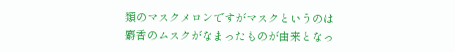類のマスクメロンですがマスクというのは
麝香のムスクがなまったものが由来となっ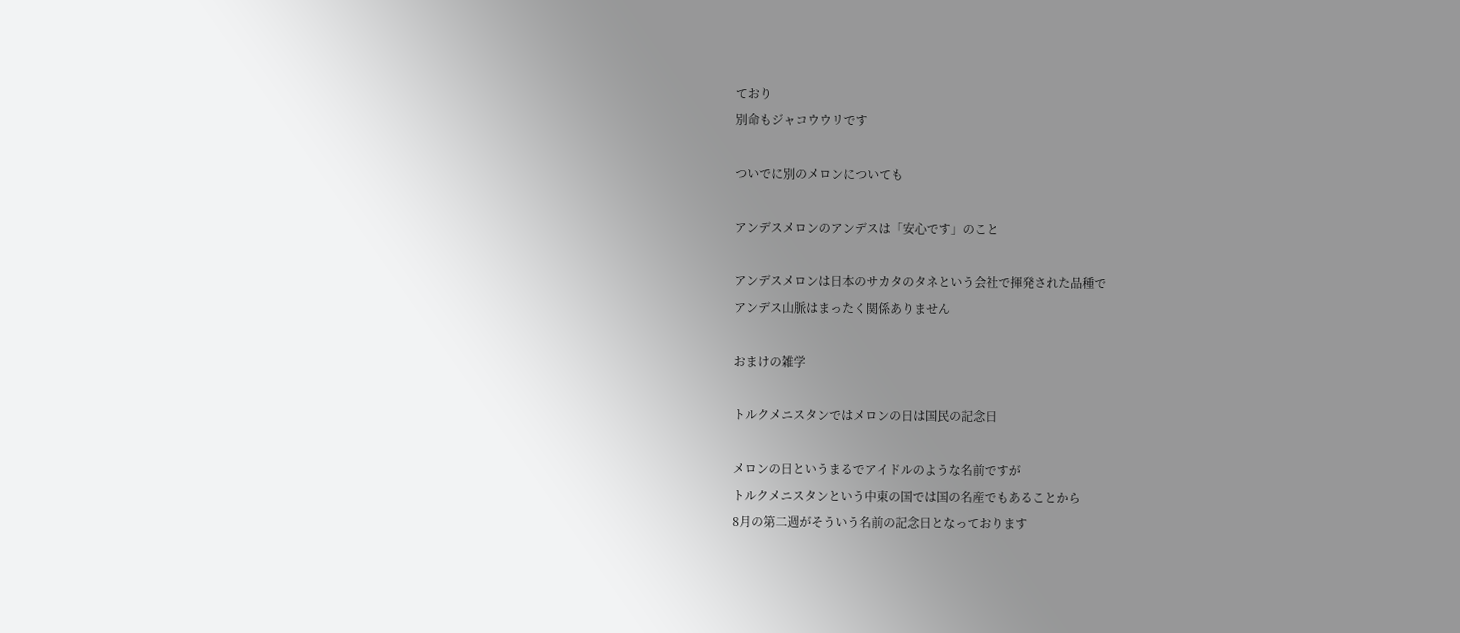ており
別命もジャコウウリです

ついでに別のメロンについても

アンデスメロンのアンデスは「安心です」のこと

アンデスメロンは日本のサカタのタネという会社で揮発された品種で
アンデス山脈はまったく関係ありません

おまけの雑学

トルクメニスタンではメロンの日は国民の記念日

メロンの日というまるでアイドルのような名前ですが
トルクメニスタンという中東の国では国の名産でもあることから
8月の第二週がそういう名前の記念日となっております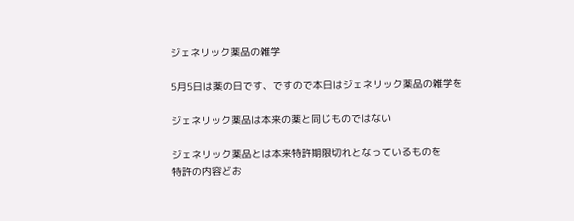ジェネリック薬品の雑学

5月5日は薬の日です、ですので本日はジェネリック薬品の雑学を

ジェネリック薬品は本来の薬と同じものではない

ジェネリック薬品とは本来特許期限切れとなっているものを
特許の内容どお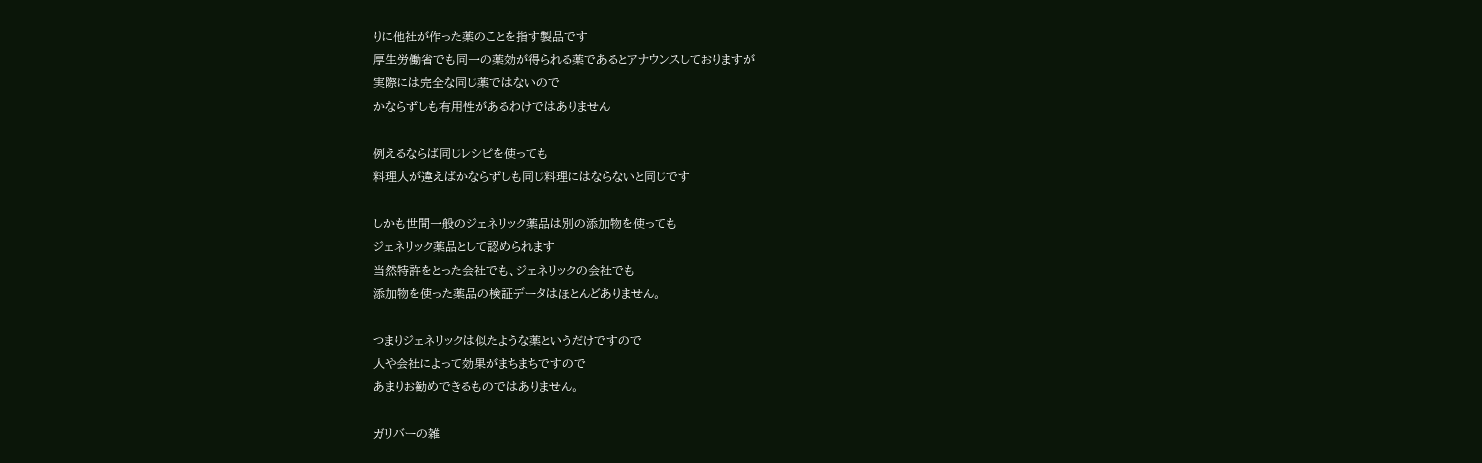りに他社が作った薬のことを指す製品です
厚生労働省でも同一の薬効が得られる薬であるとアナウンスしておりますが
実際には完全な同じ薬ではないので
かならずしも有用性があるわけではありません

例えるならば同じレシピを使っても
料理人が違えばかならずしも同じ料理にはならないと同じです

しかも世間一般のジェネリック薬品は別の添加物を使っても
ジェネリック薬品として認められます
当然特許をとった会社でも、ジェネリックの会社でも
添加物を使った薬品の検証データはほとんどありません。

つまりジェネリックは似たような薬というだけですので
人や会社によって効果がまちまちですので
あまりお勧めできるものではありません。

ガリバーの雑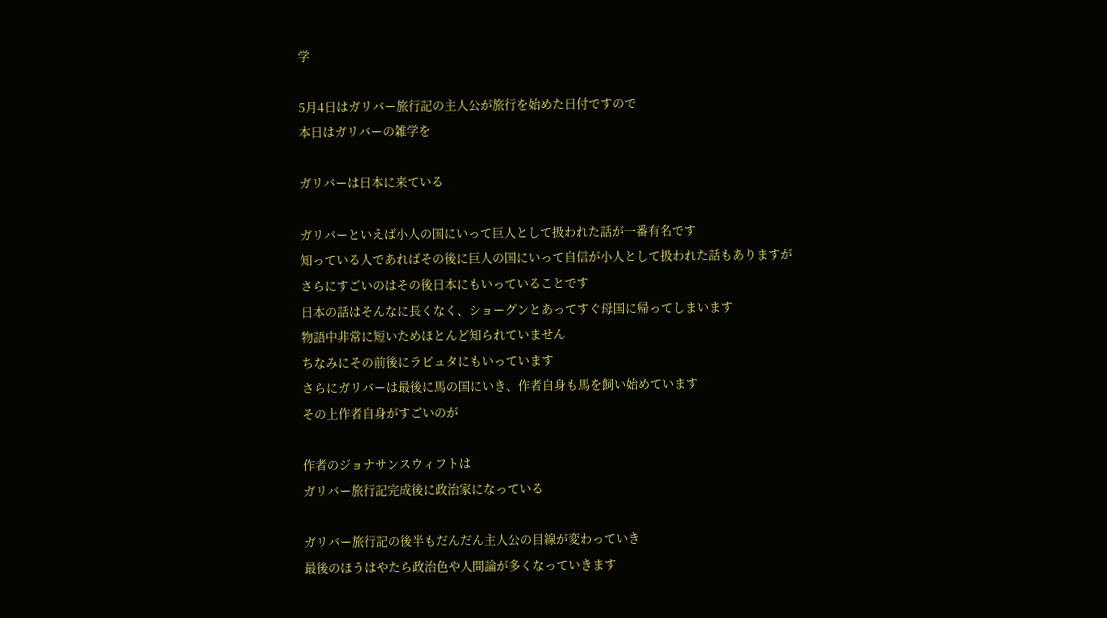学

5月4日はガリバー旅行記の主人公が旅行を始めた日付ですので
本日はガリバーの雑学を

ガリバーは日本に来ている

ガリバーといえば小人の国にいって巨人として扱われた話が一番有名です
知っている人であればその後に巨人の国にいって自信が小人として扱われた話もありますが
さらにすごいのはその後日本にもいっていることです
日本の話はそんなに長くなく、ショーグンとあってすぐ母国に帰ってしまいます
物語中非常に短いためほとんど知られていません
ちなみにその前後にラピュタにもいっています
さらにガリバーは最後に馬の国にいき、作者自身も馬を飼い始めています
その上作者自身がすごいのが

作者のジョナサンスウィフトは
ガリバー旅行記完成後に政治家になっている

ガリバー旅行記の後半もだんだん主人公の目線が変わっていき
最後のほうはやたら政治色や人間論が多くなっていきます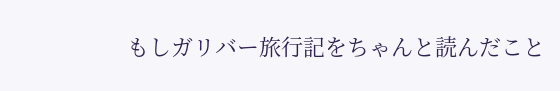もしガリバー旅行記をちゃんと読んだこと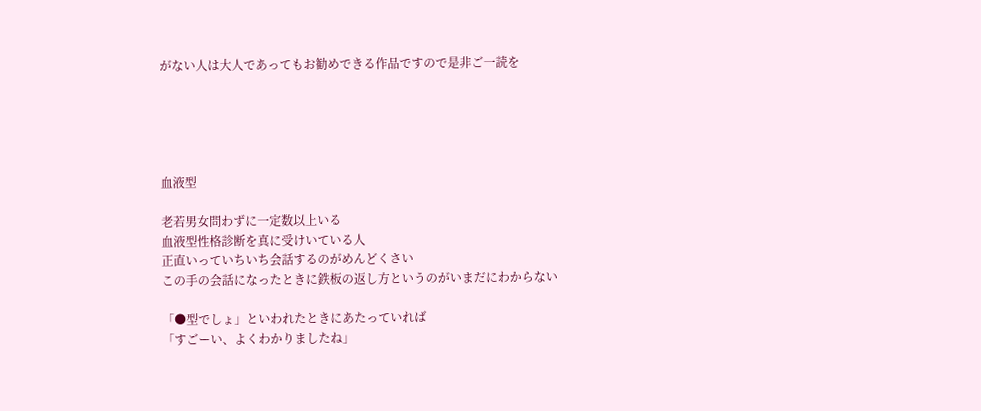がない人は大人であってもお勧めできる作品ですので是非ご一読を





血液型

老若男女問わずに一定数以上いる
血液型性格診断を真に受けいている人
正直いっていちいち会話するのがめんどくさい
この手の会話になったときに鉄板の返し方というのがいまだにわからない

「●型でしょ」といわれたときにあたっていれば
「すごーい、よくわかりましたね」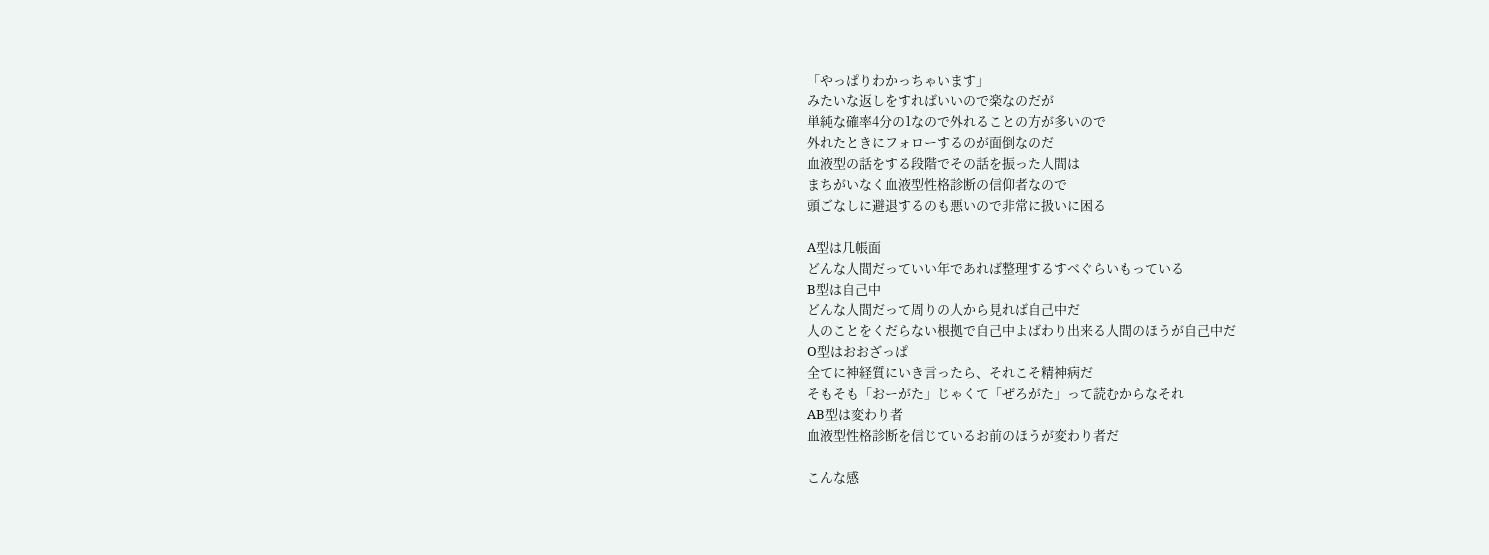「やっぱりわかっちゃいます」
みたいな返しをすればいいので楽なのだが
単純な確率4分の1なので外れることの方が多いので
外れたときにフォローするのが面倒なのだ
血液型の話をする段階でその話を振った人間は
まちがいなく血液型性格診断の信仰者なので
頭ごなしに避退するのも悪いので非常に扱いに困る

A型は几帳面
どんな人間だっていい年であれば整理するすべぐらいもっている
B型は自己中
どんな人間だって周りの人から見れば自己中だ
人のことをくだらない根拠で自己中よばわり出来る人間のほうが自己中だ
O型はおおざっぱ
全てに神経質にいき言ったら、それこそ精神病だ
そもそも「おーがた」じゃくて「ぜろがた」って読むからなそれ
AB型は変わり者
血液型性格診断を信じているお前のほうが変わり者だ

こんな感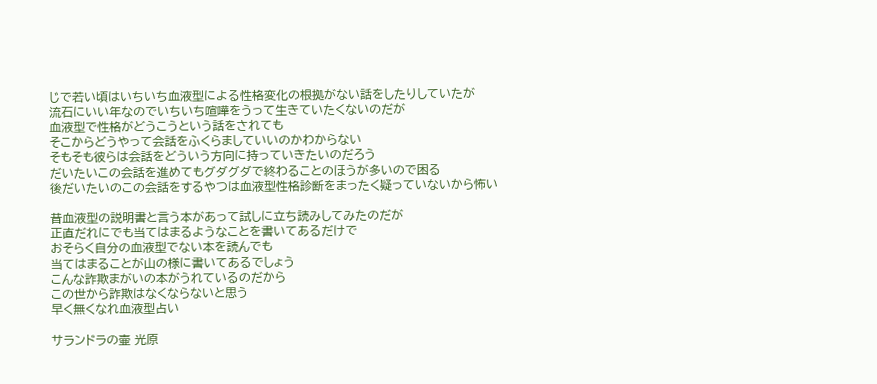じで若い頃はいちいち血液型による性格変化の根拠がない話をしたりしていたが
流石にいい年なのでいちいち喧嘩をうって生きていたくないのだが
血液型で性格がどうこうという話をされても
そこからどうやって会話をふくらましていいのかわからない
そもそも彼らは会話をどういう方向に持っていきたいのだろう
だいたいこの会話を進めてもグダグダで終わることのほうが多いので困る
後だいたいのこの会話をするやつは血液型性格診断をまったく疑っていないから怖い

昔血液型の説明書と言う本があって試しに立ち読みしてみたのだが
正直だれにでも当てはまるようなことを書いてあるだけで
おそらく自分の血液型でない本を読んでも
当てはまることが山の様に書いてあるでしょう
こんな詐欺まがいの本がうれているのだから
この世から詐欺はなくならないと思う
早く無くなれ血液型占い

サランドラの壷 光原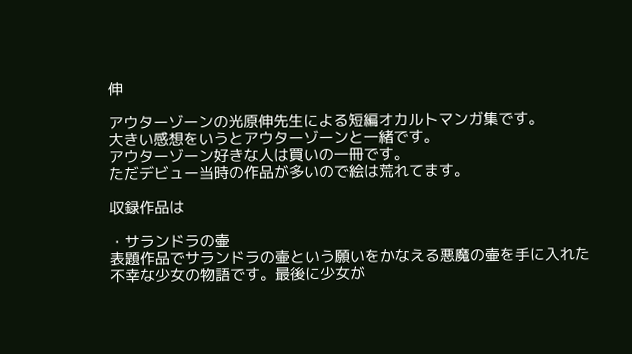伸

アウターゾーンの光原伸先生による短編オカルトマンガ集です。
大きい感想をいうとアウターゾーンと一緒です。
アウターゾーン好きな人は買いの一冊です。
ただデビュー当時の作品が多いので絵は荒れてます。

収録作品は

・サランドラの壷
表題作品でサランドラの壷という願いをかなえる悪魔の壷を手に入れた
不幸な少女の物語です。最後に少女が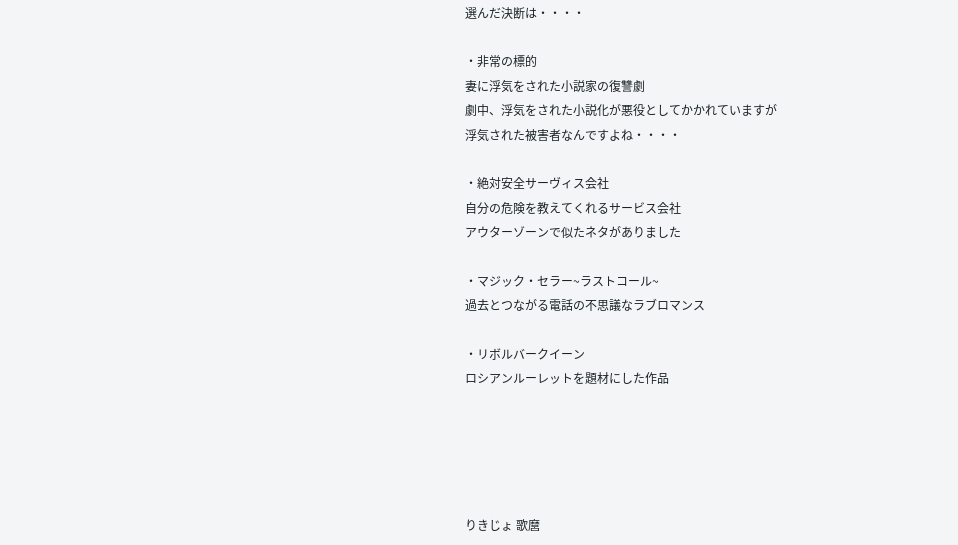選んだ決断は・・・・

・非常の標的
妻に浮気をされた小説家の復讐劇
劇中、浮気をされた小説化が悪役としてかかれていますが
浮気された被害者なんですよね・・・・

・絶対安全サーヴィス会社
自分の危険を教えてくれるサービス会社
アウターゾーンで似たネタがありました

・マジック・セラー~ラストコール~
過去とつながる電話の不思議なラブロマンス

・リボルバークイーン
ロシアンルーレットを題材にした作品





りきじょ 歌麿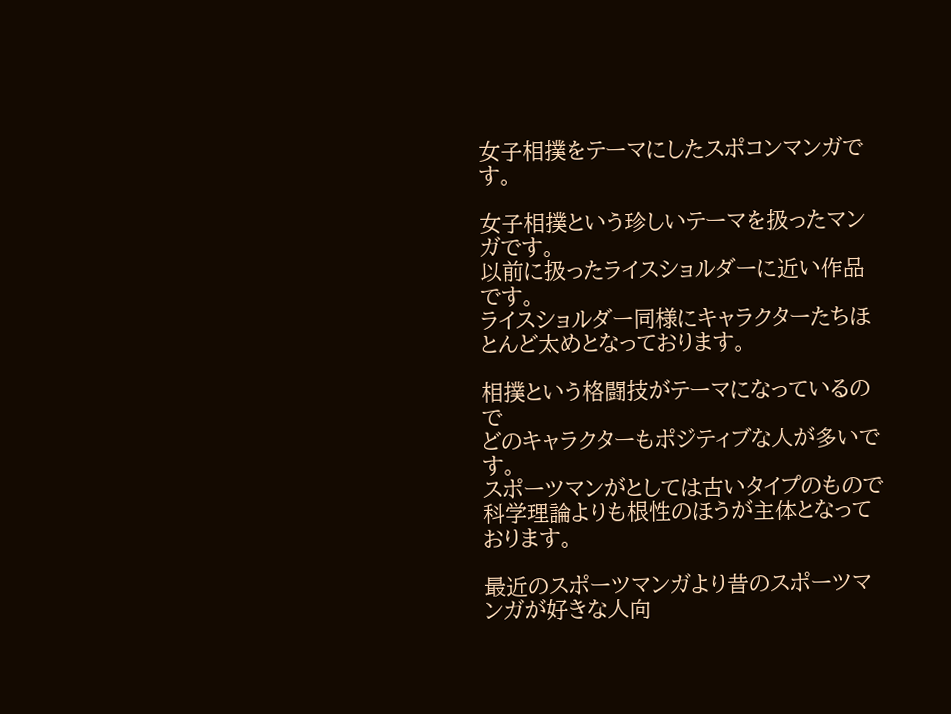女子相撲をテーマにしたスポコンマンガです。

女子相撲という珍しいテーマを扱ったマンガです。
以前に扱ったライスショルダーに近い作品です。
ライスショルダー同様にキャラクターたちほとんど太めとなっております。

相撲という格闘技がテーマになっているので
どのキャラクターもポジティブな人が多いです。
スポーツマンがとしては古いタイプのもので
科学理論よりも根性のほうが主体となっております。

最近のスポーツマンガより昔のスポーツマンガが好きな人向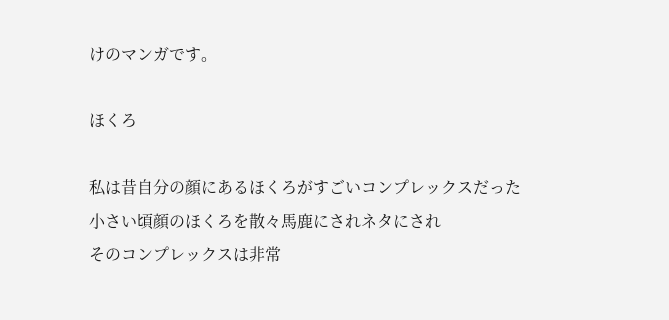けのマンガです。

ほくろ

私は昔自分の顔にあるほくろがすごいコンプレックスだった
小さい頃顔のほくろを散々馬鹿にされネタにされ
そのコンプレックスは非常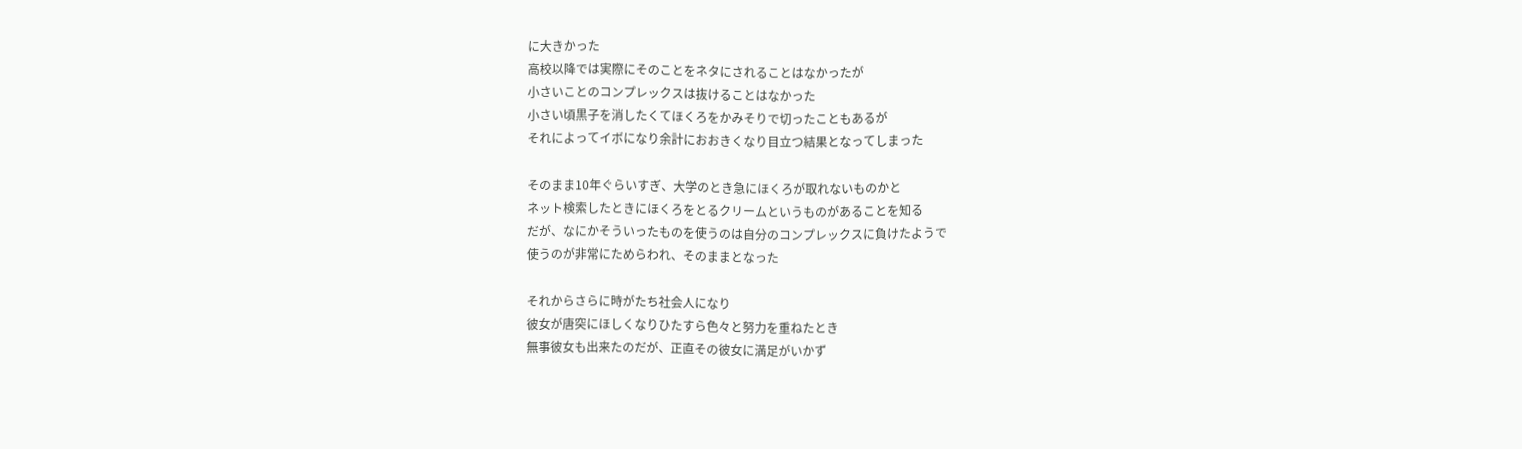に大きかった
高校以降では実際にそのことをネタにされることはなかったが
小さいことのコンプレックスは抜けることはなかった
小さい頃黒子を消したくてほくろをかみそりで切ったこともあるが
それによってイボになり余計におおきくなり目立つ結果となってしまった

そのまま10年ぐらいすぎ、大学のとき急にほくろが取れないものかと
ネット検索したときにほくろをとるクリームというものがあることを知る
だが、なにかそういったものを使うのは自分のコンプレックスに負けたようで
使うのが非常にためらわれ、そのままとなった

それからさらに時がたち社会人になり
彼女が唐突にほしくなりひたすら色々と努力を重ねたとき
無事彼女も出来たのだが、正直その彼女に満足がいかず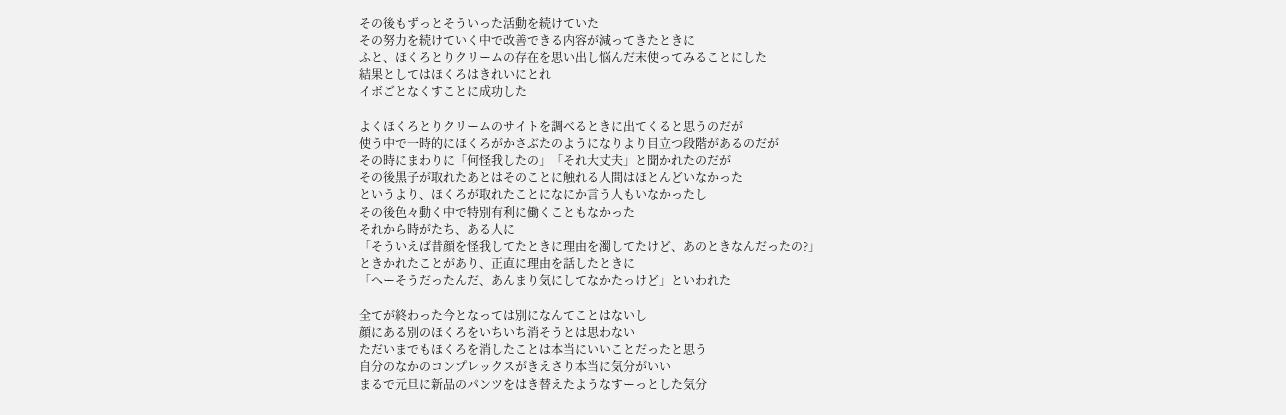その後もずっとそういった活動を続けていた
その努力を続けていく中で改善できる内容が減ってきたときに
ふと、ほくろとりクリームの存在を思い出し悩んだ末使ってみることにした
結果としてはほくろはきれいにとれ
イボごとなくすことに成功した

よくほくろとりクリームのサイトを調べるときに出てくると思うのだが
使う中で一時的にほくろがかさぶたのようになりより目立つ段階があるのだが
その時にまわりに「何怪我したの」「それ大丈夫」と聞かれたのだが
その後黒子が取れたあとはそのことに触れる人間はほとんどいなかった
というより、ほくろが取れたことになにか言う人もいなかったし
その後色々動く中で特別有利に働くこともなかった
それから時がたち、ある人に
「そういえば昔顔を怪我してたときに理由を濁してたけど、あのときなんだったの?」
ときかれたことがあり、正直に理由を話したときに
「へーそうだったんだ、あんまり気にしてなかたっけど」といわれた

全てが終わった今となっては別になんてことはないし
顔にある別のほくろをいちいち消そうとは思わない
ただいまでもほくろを消したことは本当にいいことだったと思う
自分のなかのコンプレックスがきえさり本当に気分がいい
まるで元旦に新品のパンツをはき替えたようなすーっとした気分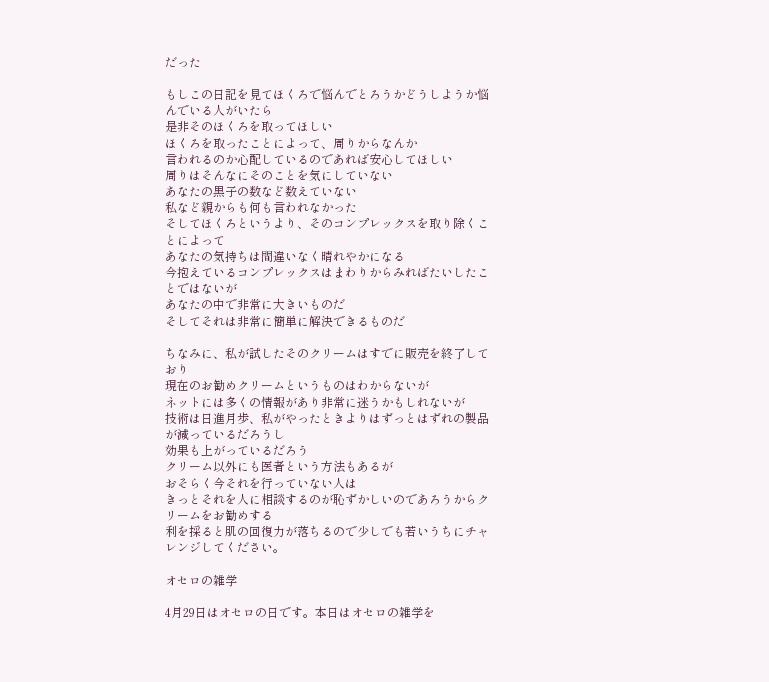だった

もしこの日記を見てほくろで悩んでとろうかどうしようか悩んでいる人がいたら
是非そのほくろを取ってほしい
ほくろを取ったことによって、周りからなんか
言われるのか心配しているのであれば安心してほしい
周りはそんなにそのことを気にしていない
あなたの黒子の数など数えていない
私など親からも何も言われなかった
そしてほくろというより、そのコンプレックスを取り除くことによって
あなたの気持ちは間違いなく晴れやかになる
今抱えているコンプレックスはまわりからみればたいしたことではないが
あなたの中で非常に大きいものだ
そしてそれは非常に簡単に解決できるものだ

ちなみに、私が試したそのクリームはすでに販売を終了しており
現在のお勧めクリームというものはわからないが
ネットには多くの情報があり非常に迷うかもしれないが
技術は日進月歩、私がやったときよりはずっとはずれの製品が減っているだろうし
効果も上がっているだろう
クリーム以外にも医者という方法もあるが
おそらく今それを行っていない人は
きっとそれを人に相談するのが恥ずかしいのであろうからクリームをお勧めする
利を採ると肌の回復力が落ちるので少しでも若いうちにチャレンジしてください。

オセロの雑学

4月29日はオセロの日です。本日はオセロの雑学を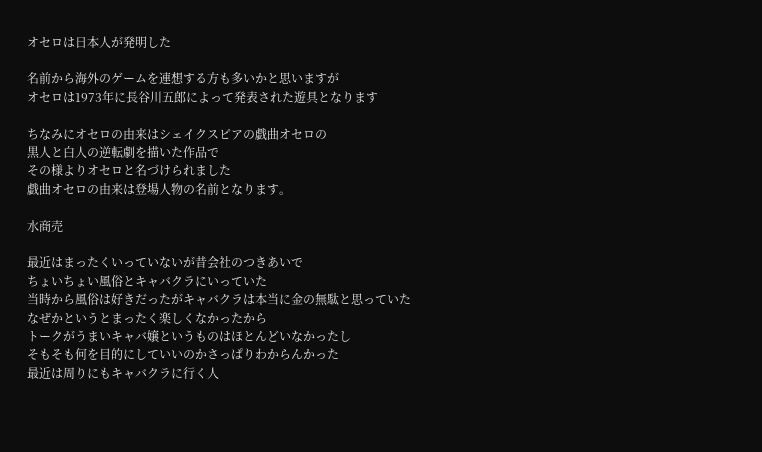オセロは日本人が発明した

名前から海外のゲームを連想する方も多いかと思いますが
オセロは1973年に長谷川五郎によって発表された遊具となります

ちなみにオセロの由来はシェイクスピアの戯曲オセロの
黒人と白人の逆転劇を描いた作品で
その様よりオセロと名づけられました
戯曲オセロの由来は登場人物の名前となります。

水商売

最近はまったくいっていないが昔会社のつきあいで
ちょいちょい風俗とキャバクラにいっていた
当時から風俗は好きだったがキャバクラは本当に金の無駄と思っていた
なぜかというとまったく楽しくなかったから
トークがうまいキャバ嬢というものはほとんどいなかったし
そもそも何を目的にしていいのかさっぱりわからんかった
最近は周りにもキャバクラに行く人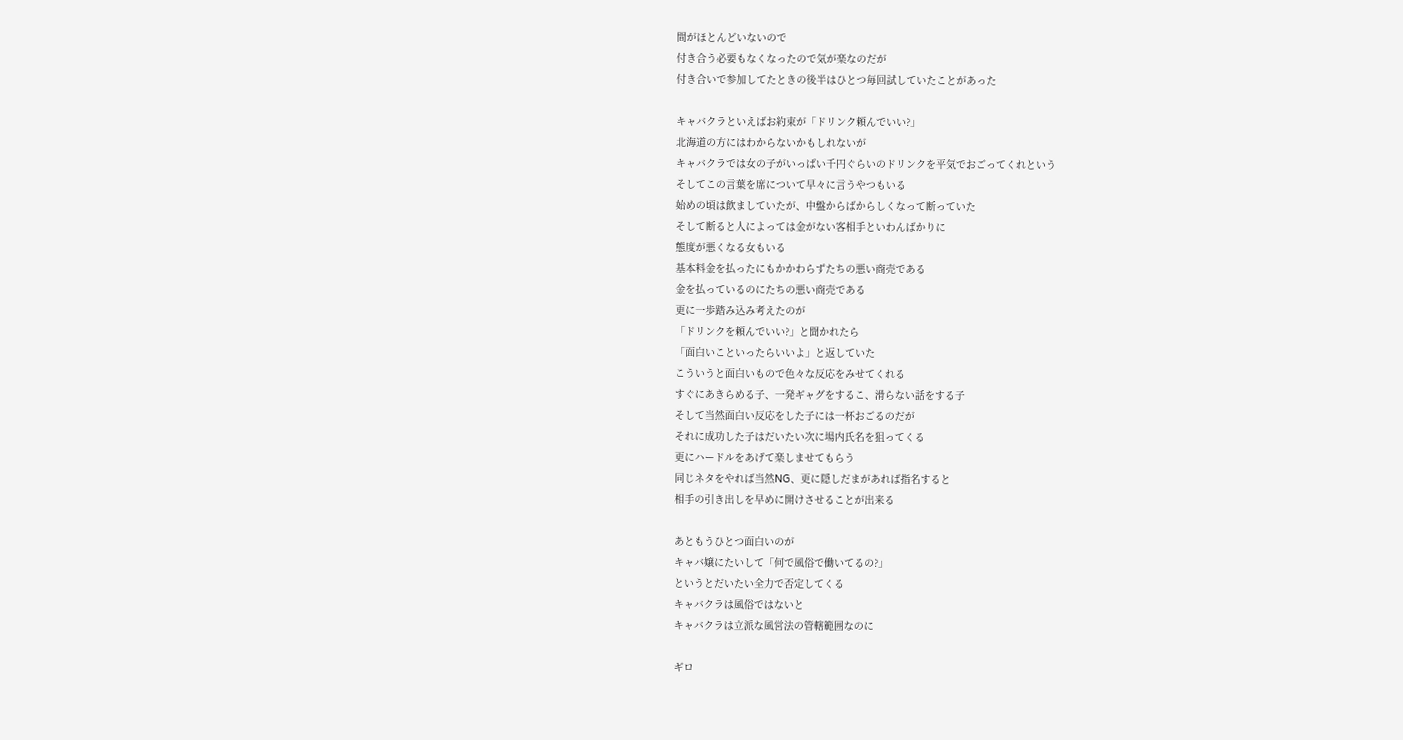間がほとんどいないので
付き合う必要もなくなったので気が楽なのだが
付き合いで参加してたときの後半はひとつ毎回試していたことがあった

キャバクラといえばお約束が「ドリンク頼んでいい?」
北海道の方にはわからないかもしれないが
キャバクラでは女の子がいっぱい千円ぐらいのドリンクを平気でおごってくれという
そしてこの言葉を席について早々に言うやつもいる
始めの頃は飲ましていたが、中盤からばからしくなって断っていた
そして断ると人によっては金がない客相手といわんばかりに
態度が悪くなる女もいる
基本料金を払ったにもかかわらずたちの悪い商売である
金を払っているのにたちの悪い商売である
更に一歩踏み込み考えたのが
「ドリンクを頼んでいい?」と聞かれたら
「面白いこといったらいいよ」と返していた
こういうと面白いもので色々な反応をみせてくれる
すぐにあきらめる子、一発ギャグをするこ、滑らない話をする子
そして当然面白い反応をした子には一杯おごるのだが
それに成功した子はだいたい次に場内氏名を狙ってくる
更にハードルをあげて楽しませてもらう
同じネタをやれば当然NG、更に隠しだまがあれば指名すると
相手の引き出しを早めに開けさせることが出来る

あともうひとつ面白いのが
キャバ嬢にたいして「何で風俗で働いてるの?」
というとだいたい全力で否定してくる
キャバクラは風俗ではないと
キャバクラは立派な風営法の管轄範囲なのに

ギロ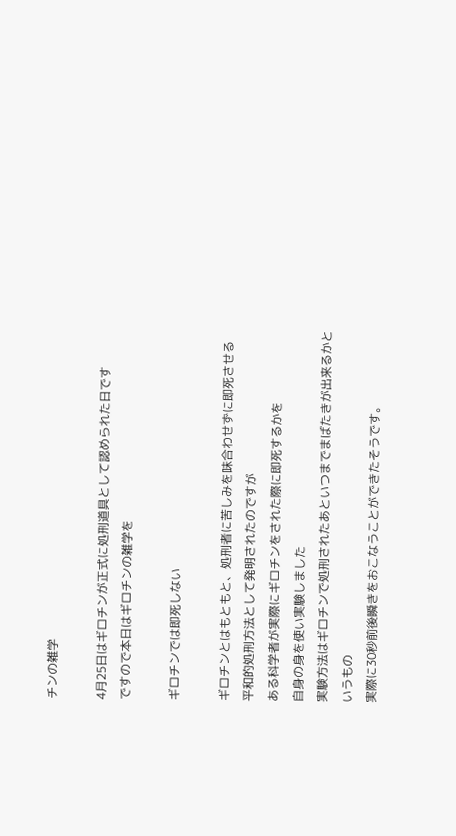チンの雑学

4月25日はギロチンが正式に処刑道具として認められた日です
ですので本日はギロチンの雑学を

ギロチンでは即死しない

ギロチンとはもともと、処刑者に苦しみを味合わせずに即死させる
平和的処刑方法として発明されたのですが
ある科学者が実際にギロチンをされた際に即死するかを
自身の身を使い実験しました
実験方法はギロチンで処刑されたあといつまでまばたきが出来るかというもの
実際に30秒前後瞬きをおこなうことができたそうです。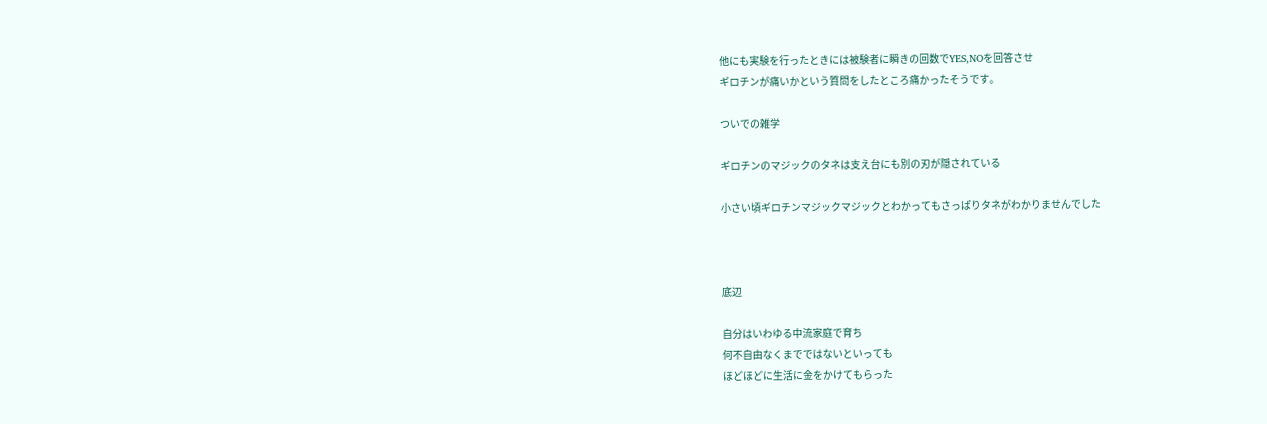他にも実験を行ったときには被験者に瞬きの回数でYES,NOを回答させ
ギロチンが痛いかという質問をしたところ痛かったそうです。

ついでの雑学

ギロチンのマジックのタネは支え台にも別の刃が隠されている

小さい頃ギロチンマジックマジックとわかってもさっぱりタネがわかりませんでした



底辺

自分はいわゆる中流家庭で育ち
何不自由なくまでではないといっても
ほどほどに生活に金をかけてもらった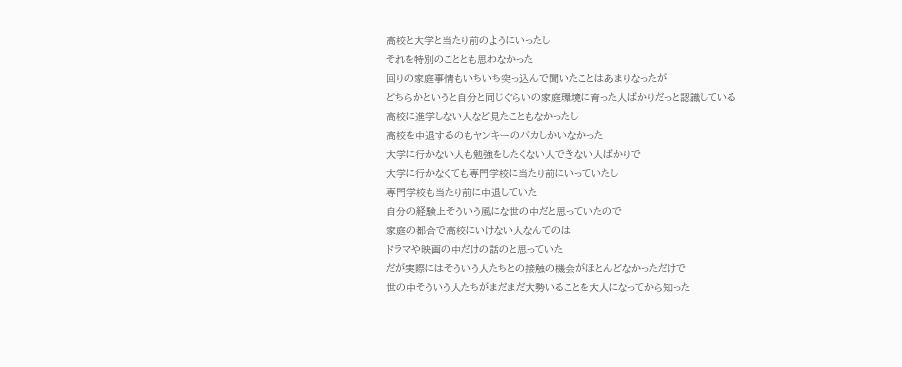高校と大学と当たり前のようにいったし
それを特別のこととも思わなかった
回りの家庭事情もいちいち突っ込んで聞いたことはあまりなったが
どちらかというと自分と同じぐらいの家庭環境に育った人ばかりだっと認識している
高校に進学しない人など見たこともなかったし
高校を中退するのもヤンキーのバカしかいなかった
大学に行かない人も勉強をしたくない人できない人ばかりで
大学に行かなくても専門学校に当たり前にいっていたし
専門学校も当たり前に中退していた
自分の経験上そういう風にな世の中だと思っていたので
家庭の都合で高校にいけない人なんてのは
ドラマや映画の中だけの話のと思っていた
だが実際にはそういう人たちとの接触の機会がほとんどなかっただけで
世の中そういう人たちがまだまだ大勢いることを大人になってから知った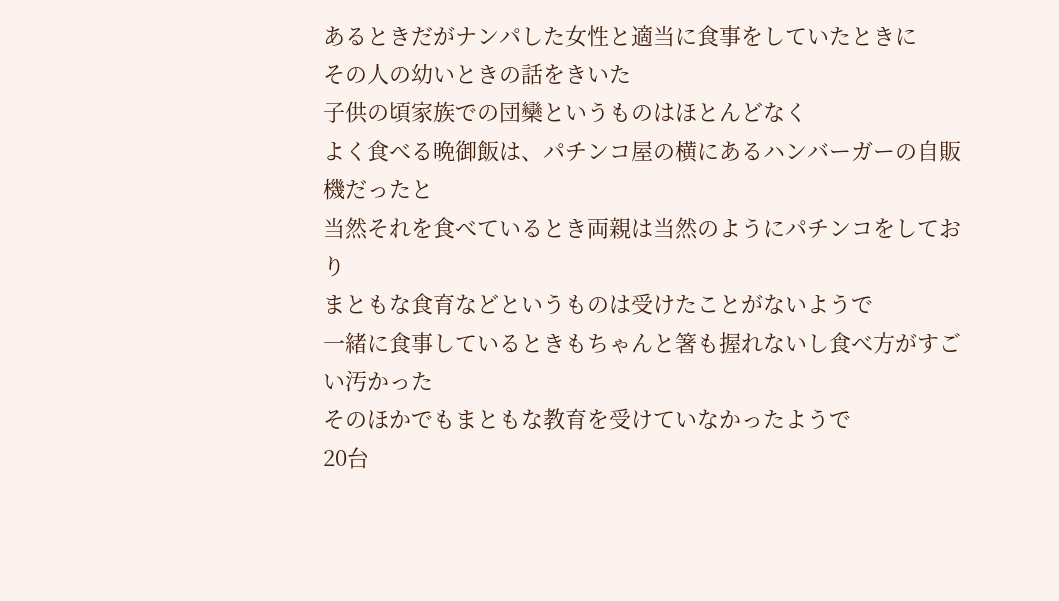あるときだがナンパした女性と適当に食事をしていたときに
その人の幼いときの話をきいた
子供の頃家族での団欒というものはほとんどなく
よく食べる晩御飯は、パチンコ屋の横にあるハンバーガーの自販機だったと
当然それを食べているとき両親は当然のようにパチンコをしており
まともな食育などというものは受けたことがないようで
一緒に食事しているときもちゃんと箸も握れないし食べ方がすごい汚かった
そのほかでもまともな教育を受けていなかったようで
20台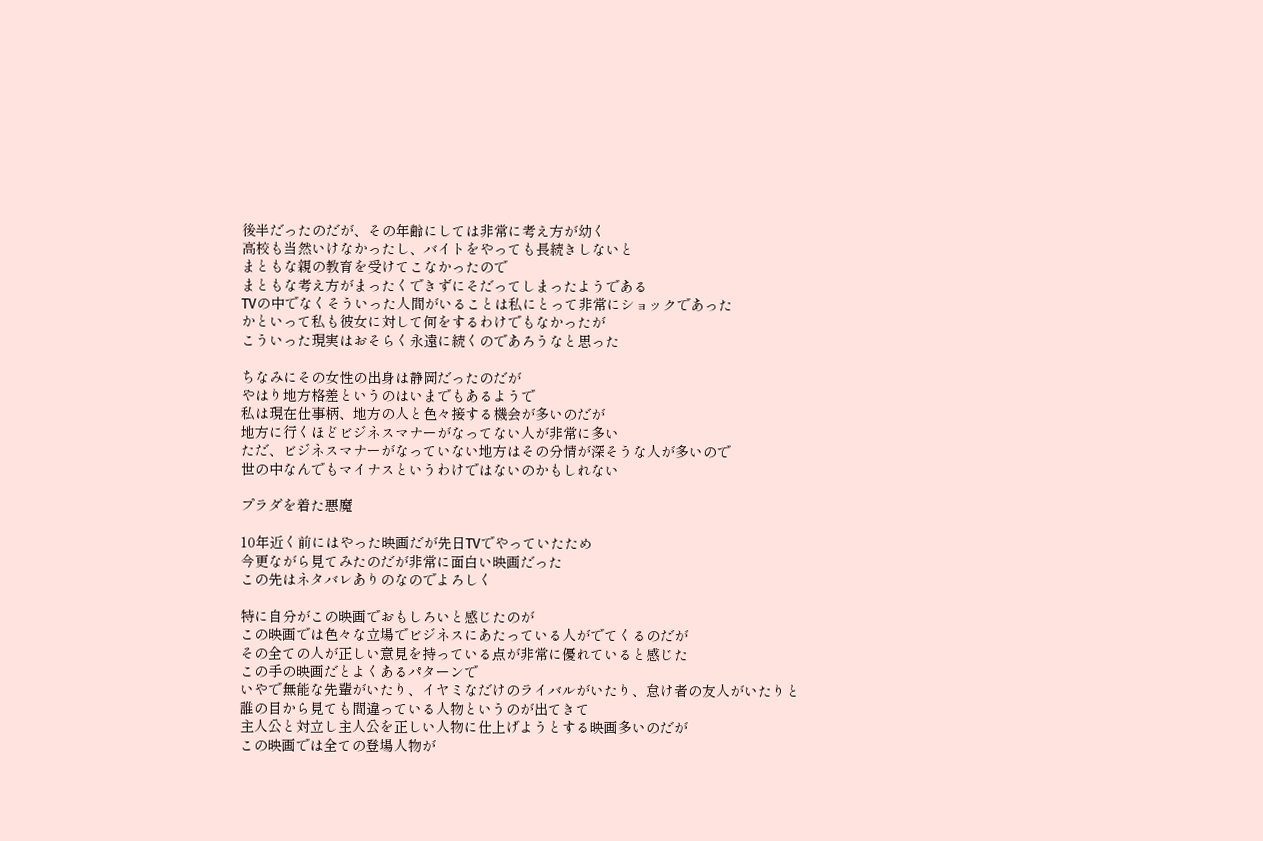後半だったのだが、その年齢にしては非常に考え方が幼く
高校も当然いけなかったし、バイトをやっても長続きしないと
まともな親の教育を受けてこなかったので
まともな考え方がまったくできずにそだってしまったようである
TVの中でなくそういった人間がいることは私にとって非常にショックであった
かといって私も彼女に対して何をするわけでもなかったが
こういった現実はおそらく永遠に続くのであろうなと思った

ちなみにその女性の出身は静岡だったのだが
やはり地方格差というのはいまでもあるようで
私は現在仕事柄、地方の人と色々接する機会が多いのだが
地方に行くほどビジネスマナーがなってない人が非常に多い
ただ、ビジネスマナーがなっていない地方はその分情が深そうな人が多いので
世の中なんでもマイナスというわけではないのかもしれない

プラダを着た悪魔

10年近く前にはやった映画だが先日TVでやっていたため
今更ながら見てみたのだが非常に面白い映画だった
この先はネタバレありのなのでよろしく

特に自分がこの映画でおもしろいと感じたのが
この映画では色々な立場でビジネスにあたっている人がでてくるのだが
その全ての人が正しい意見を持っている点が非常に優れていると感じた
この手の映画だとよくあるパターンで
いやで無能な先輩がいたり、イヤミなだけのライバルがいたり、怠け者の友人がいたりと
誰の目から見ても間違っている人物というのが出てきて
主人公と対立し主人公を正しい人物に仕上げようとする映画多いのだが
この映画では全ての登場人物が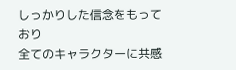しっかりした信念をもっており
全てのキャラクターに共感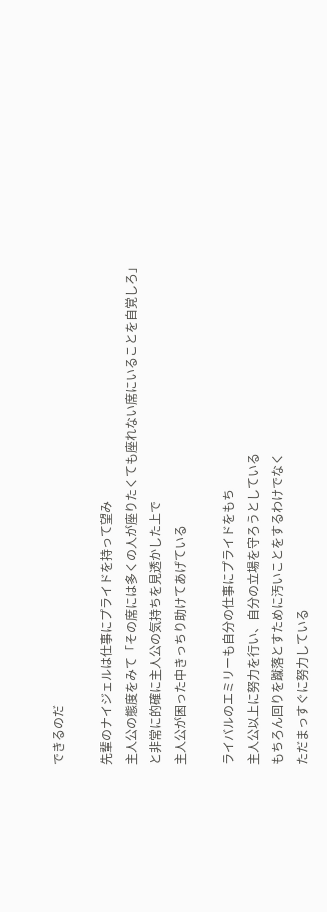できるのだ

先輩のナイジェルは仕事にプライドを持って望み
主人公の態度をみて「その席には多くの人が座りたくても座れない席にいることを自覚しろ」
と非常に的確に主人公の気持ちを見透かした上で
主人公が困った中きっちり助けてあげている

ライバルのエミリーも自分の仕事にプライドをもち
主人公以上に努力を行い、自分の立場を守ろうとしている
もちろん回りを蹴落とすために汚いことをするわけでなく
ただまっすぐに努力している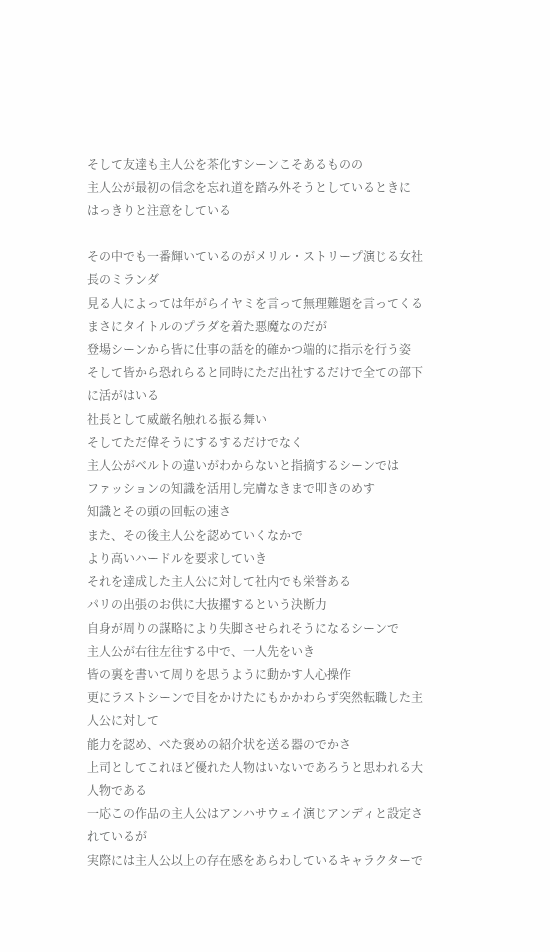そして友達も主人公を茶化すシーンこそあるものの
主人公が最初の信念を忘れ道を踏み外そうとしているときに
はっきりと注意をしている

その中でも一番輝いているのがメリル・ストリープ演じる女社長のミランダ
見る人によっては年がらイヤミを言って無理難題を言ってくる
まさにタイトルのプラダを着た悪魔なのだが
登場シーンから皆に仕事の話を的確かつ端的に指示を行う姿
そして皆から恐れらると同時にただ出社するだけで全ての部下に活がはいる
社長として威厳名触れる振る舞い
そしてただ偉そうにするするだけでなく
主人公がベルトの違いがわからないと指摘するシーンでは
ファッションの知識を活用し完膚なきまで叩きのめす
知識とその頭の回転の速さ
また、その後主人公を認めていくなかで
より高いハードルを要求していき
それを達成した主人公に対して社内でも栄誉ある
パリの出張のお供に大抜擢するという決断力
自身が周りの謀略により失脚させられそうになるシーンで
主人公が右往左往する中で、一人先をいき
皆の裏を書いて周りを思うように動かす人心操作
更にラストシーンで目をかけたにもかかわらず突然転職した主人公に対して
能力を認め、べた褒めの紹介状を送る器のでかさ
上司としてこれほど優れた人物はいないであろうと思われる大人物である
一応この作品の主人公はアンハサウェイ演じアンディと設定されているが
実際には主人公以上の存在感をあらわしているキャラクターで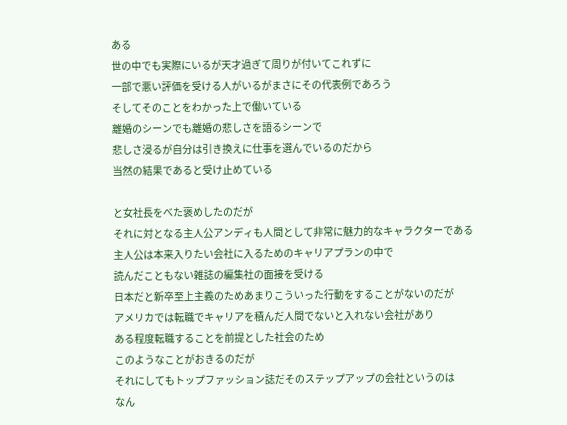ある
世の中でも実際にいるが天才過ぎて周りが付いてこれずに
一部で悪い評価を受ける人がいるがまさにその代表例であろう
そしてそのことをわかった上で働いている
離婚のシーンでも離婚の悲しさを語るシーンで
悲しさ浸るが自分は引き換えに仕事を選んでいるのだから
当然の結果であると受け止めている

と女社長をべた褒めしたのだが
それに対となる主人公アンディも人間として非常に魅力的なキャラクターである
主人公は本来入りたい会社に入るためのキャリアプランの中で
読んだこともない雑誌の編集社の面接を受ける
日本だと新卒至上主義のためあまりこういった行動をすることがないのだが
アメリカでは転職でキャリアを積んだ人間でないと入れない会社があり
ある程度転職することを前提とした社会のため
このようなことがおきるのだが
それにしてもトップファッション誌だそのステップアップの会社というのは
なん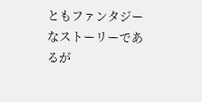ともファンタジーなストーリーであるが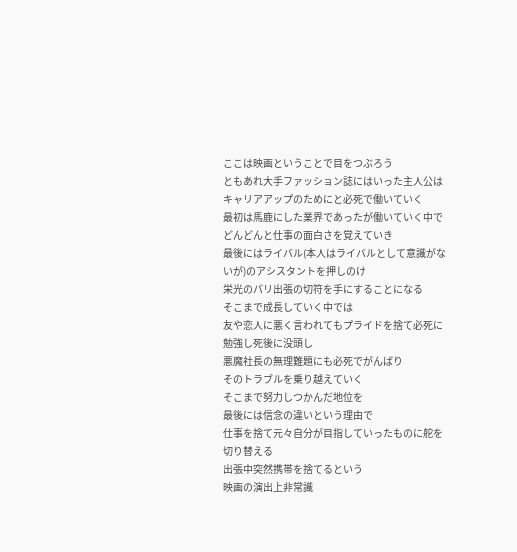ここは映画ということで目をつぶろう
ともあれ大手ファッション誌にはいった主人公は
キャリアアップのためにと必死で働いていく
最初は馬鹿にした業界であったが働いていく中で
どんどんと仕事の面白さを覚えていき
最後にはライバル(本人はライバルとして意識がないが)のアシスタントを押しのけ
栄光のパリ出張の切符を手にすることになる
そこまで成長していく中では
友や恋人に悪く言われてもプライドを捨て必死に勉強し死後に没頭し
悪魔社長の無理難題にも必死でがんばり
そのトラブルを乗り越えていく
そこまで努力しつかんだ地位を
最後には信念の違いという理由で
仕事を捨て元々自分が目指していったものに舵を切り替える
出張中突然携帯を捨てるという
映画の演出上非常識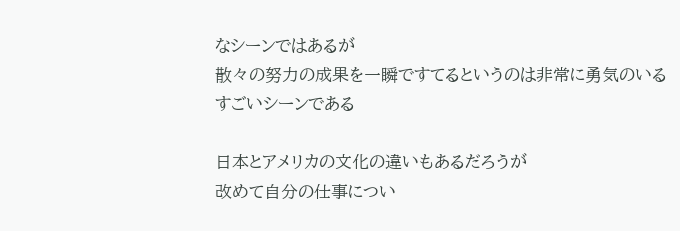なシーンではあるが
散々の努力の成果を一瞬ですてるというのは非常に勇気のいる
すごいシーンである

日本とアメリカの文化の違いもあるだろうが
改めて自分の仕事につい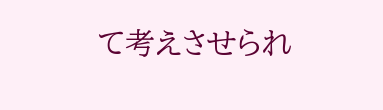て考えさせられ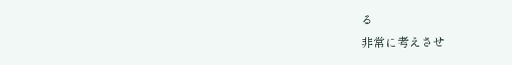る
非常に考えさせ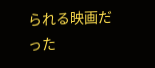られる映画だった